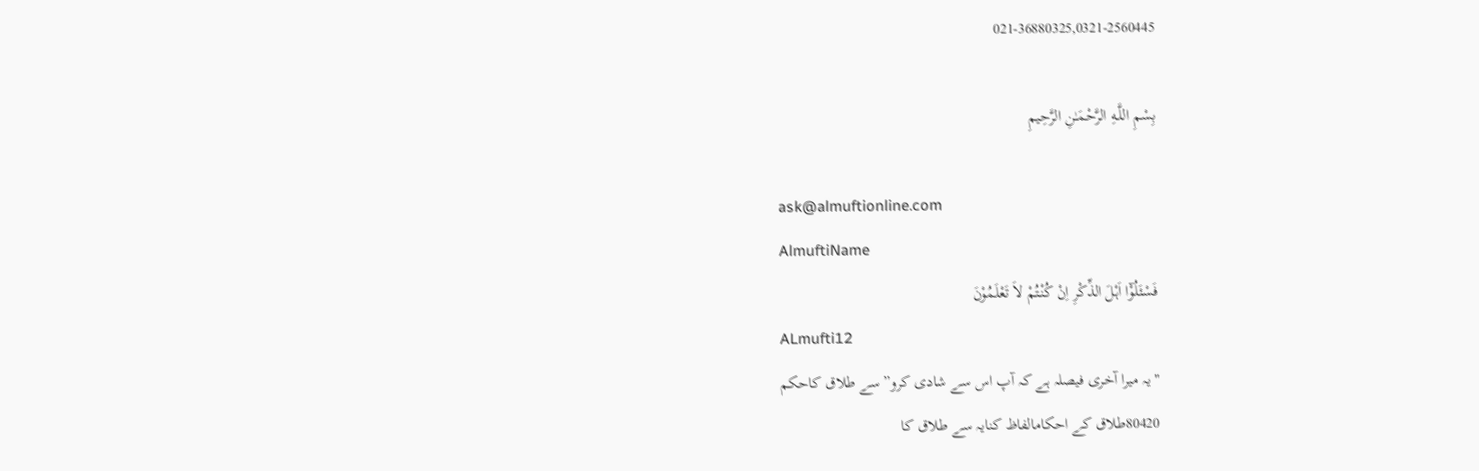021-36880325,0321-2560445

بِسْمِ اللَّـهِ الرَّحْمَـٰنِ الرَّحِيمِ

ask@almuftionline.com
AlmuftiName
فَسْئَلُوْٓا اَہْلَ الذِّکْرِ اِنْ کُنْتُمْ لاَ تَعْلَمُوْنَ
ALmufti12
"یہ میرا آخری فیصلہ ہے کہ آپ اس سے شادی کرو”سے طلاق کاحکم
80420طلاق کے احکامالفاظ کنایہ سے طلاق کا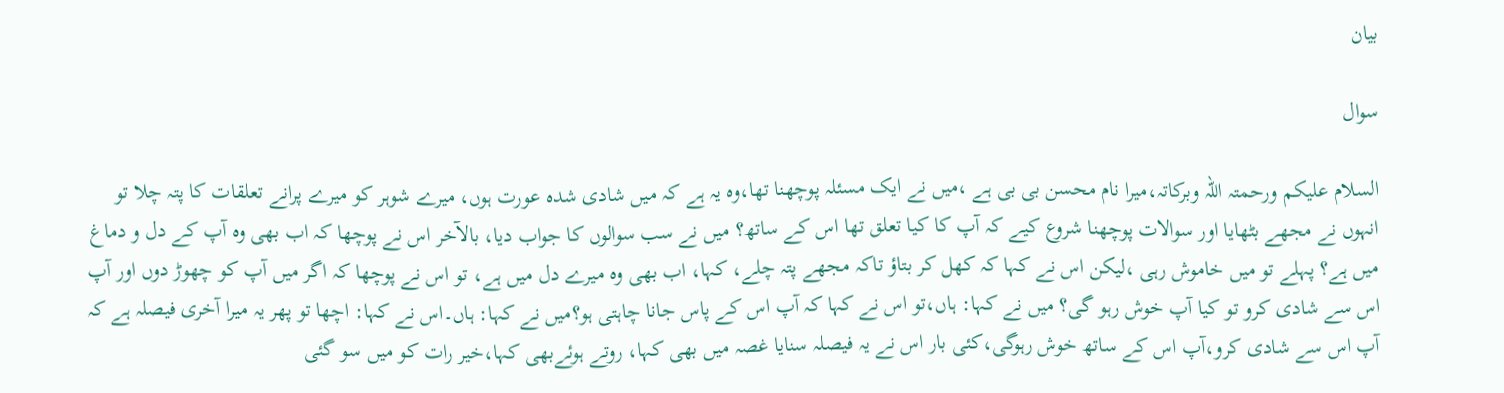بیان

سوال

السلام علیکم ورحمتہ اللہ وبرکاتہ،میرا نام محسن بی بی ہے ،میں نے ایک مسئلہ پوچھنا تھا،وہ یہ ہے کہ میں شادی شدہ عورت ہوں، میرے شوہر کو میرے پرانے تعلقات کا پتہ چلا تو انہوں نے مجھے بٹھایا اور سوالات پوچھنا شروع کیے کہ آپ کا کیا تعلق تھا اس کے ساتھ؟ میں نے سب سوالوں کا جواب دیا، بالآخر اس نے پوچھا کہ اب بھی وہ آپ کے دل و دماغ میں ہے؟ پہلے تو میں خاموش رہی ،لیکن اس نے کہا کہ کھل کر بتاؤ تاکہ مجھے پتہ چلے، کہا، اب بھی وہ میرے دل میں ہے، تو اس نے پوچھا کہ اگر میں آپ کو چھوڑ دوں اور آپ اس سے شادی کرو تو کیا آپ خوش رہو گی؟ میں نے کہا: ہاں،تو اس نے کہا کہ آپ اس کے پاس جانا چاہتی ہو؟میں نے کہا: ہاں۔اس نے کہا: اچھا تو پھر یہ میرا آخری فیصلہ ہے کہ آپ اس سے شادی کرو،آپ اس کے ساتھ خوش رہوگی،کئی بار اس نے یہ فیصلہ سنایا غصہ میں بھی کہا، روتے ہوئےبھی کہا،خیر رات کو میں سو گئی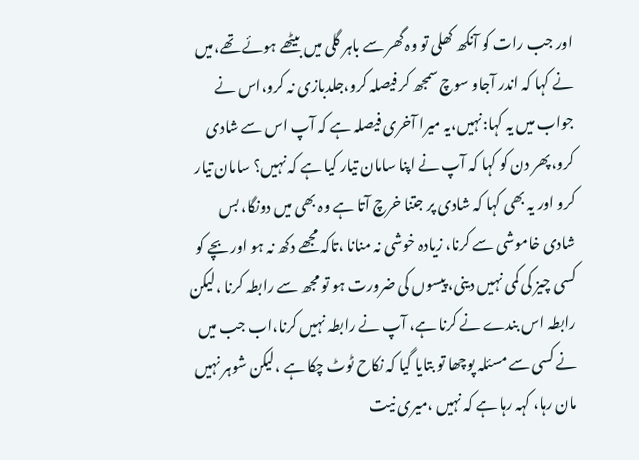اور جب رات کو آنکھ کھلی تو وہ گھر سے باہر گلی میں بیٹھے ہوئے تھے،میں نے کہا کہ اندر آجاو سوچ سمجھ کر فیصلہ کرو،جلدبازی نہ کرو،اس نے جواب میں یہ کہا:نہیں،یہ میرا آخری فیصلہ ہے کہ آپ اس سے شادی کرو،پھر دن کو کہا کہ آپ نے اپنا سامان تیار کیا ہے کہ نہیں؟ سامان تیار کرو اور یہ بھی کہا کہ شادی پر جتنا خرچ آتا ہے وہ بھی میں دونگا، بس شادی خاموشی سے کرنا، زیادہ خوشی نہ منانا ،تاکہ مجھے دکھ نہ ہو اور بچے کو کسی چیز کی کمی نہیں دینی، پیسوں کی ضرورت ہو تو مجھ سے رابطہ کرنا ،لیکن رابطہ اس بندے نے کرنا ہے، آپ نے رابطہ نہیں کرنا،اب جب میں نے کسی سے مسئلہ پوچھا تو بتایا گیا کہ نکاح ٹوٹ چکا ہے ،لیکن شوہر نہیں مان رہا، کہہ رہا ہے کہ نہیں ،میری نیت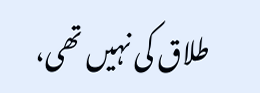طلاق کی نہیں تھی،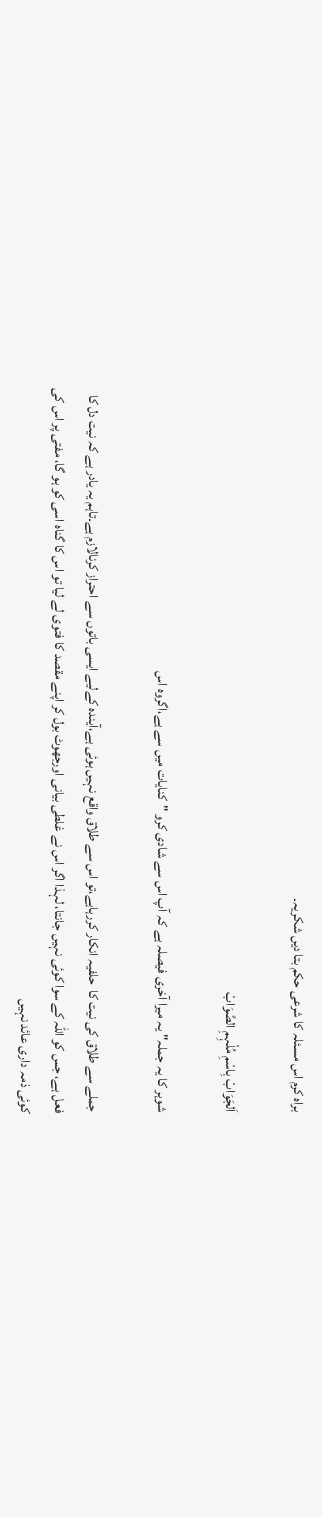براہ کرم اس مسئلہ کا شرعی حکم بتا دیں شکریہ۔

اَلجَوَابْ بِاسْمِ مُلْہِمِ الصَّوَابْ

شوہر کا یہ جملہ" یہ میرا آخری فیصلہ ہے کہ آپ اس سے شادی کرو "کنایات میں سے ہے،اگروہ اس

جملے سے طلاق کی نیت کا  حلفیہ انکار کررہاہے،تو اس سے طلاق واقع نہیں ہوئی ہے،آیندہ کےلیے ایسی باتوں سے احتراز کرنالازم ہے۔تاہم یہ یادر ہے کہ نیت دل کا فعل ہے، جس کو اللہ کے سوا کوئی نہیں جانتا، لہذا اگر اس نے غلطی بیانی اورجھوٹ بول کر اپنے مقصد کا فتوی لے لیا تو اس کا گناہ اسی کو ہو گا، مفتی پر اس کی کوئی ذمہ داری عائد نہیں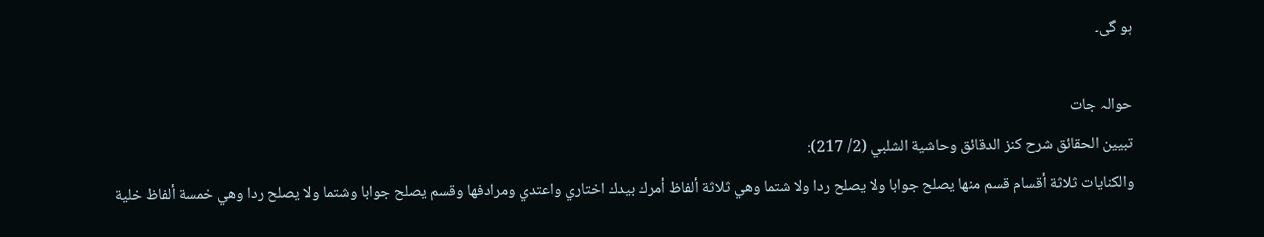ہو گی۔

حوالہ جات
تبيين الحقائق شرح كنز الدقائق وحاشية الشلبي (2/ 217):
والكنايات ثلاثة أقسام قسم منها يصلح جوابا ولا يصلح ردا ولا شتما وهي ثلاثة ألفاظ أمرك بيدك اختاري واعتدي ومرادفها وقسم يصلح جوابا وشتما ولا يصلح ردا وهي خمسة ألفاظ خلية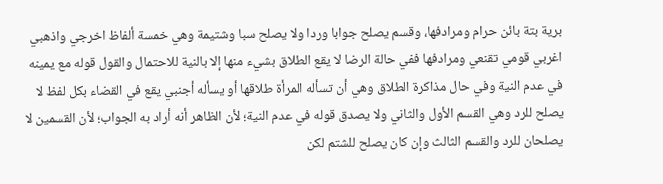برية بتة بائن حرام ومرادفها، وقسم يصلح جوابا وردا ولا يصلح سبا وشتيمة وهي خمسة ألفاظ اخرجي واذهبي اغربي قومي تقنعي ومرادفها ففي حالة الرضا لا يقع الطلاق بشيء منها إلا بالنية للاحتمال والقول قوله مع يمينه في عدم النية وفي حال مذاكرة الطلاق وهي أن تسأله المرأة طلاقها أو يسأله أجنبي يقع في القضاء بكل لفظ لا يصلح للرد وهي القسم الأول والثاني ولا يصدق قوله في عدم النية؛ لأن الظاهر أنه أراد به الجواب؛ لأن القسمين لا يصلحان للرد والقسم الثالث وإن كان يصلح للشتم لكن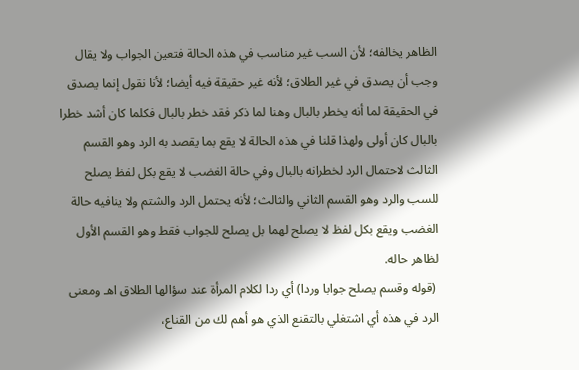الظاهر يخالفه؛ لأن السب غير مناسب في هذه الحالة فتعين الجواب ولا يقال وجب أن يصدق في غير الطلاق؛ لأنه غير حقيقة فيه أيضا؛ لأنا نقول إنما يصدق في الحقيقة لما أنه يخطر بالبال وهنا لما ذكر فقد خطر بالبال فكلما كان أشد خطرا بالبال كان أولى ولهذا قلنا في هذه الحالة لا يقع بما يقصد به الرد وهو القسم الثالث لاحتمال الرد لخطرانه بالبال وفي حالة الغضب لا يقع بكل لفظ يصلح للسب والرد وهو القسم الثاني والثالث؛ لأنه يحتمل الرد والشتم ولا ينافيه حالة الغضب ويقع بكل لفظ لا يصلح لهما بل يصلح للجواب فقط وهو القسم الأول لظاهر حاله.
 (قوله وقسم يصلح جوابا وردا) أي ردا لكلام المرأة عند سؤالها الطلاق اهـ ومعنى الرد في هذه أي اشتغلي بالتقنع الذي هو أهم لك من القناع،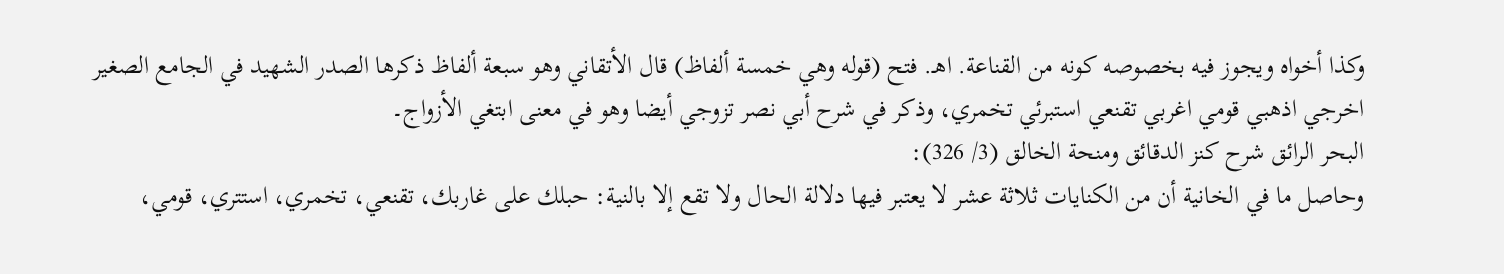وكذا أخواه ويجوز فيه بخصوصه كونه من القناعة. اهـ. فتح (قوله وهي خمسة ألفاظ) قال الأتقاني وهو سبعة ألفاظ ذكرها الصدر الشهيد في الجامع الصغير اخرجي اذهبي قومي اغربي تقنعي استبرئي تخمري، وذكر في شرح أبي نصر تزوجي أيضا وهو في معنى ابتغي الأزواج۔
البحر الرائق شرح كنز الدقائق ومنحة الخالق (3/ 326):
وحاصل ما في الخانية أن من الكنايات ثلاثة عشر لا يعتبر فيها دلالة الحال ولا تقع إلا بالنية: حبلك على غاربك، تقنعي، تخمري، استتري، قومي،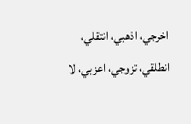اخرجي، اذهبي، انتقلي، انطلقي، تزوجي، اعزبي، لا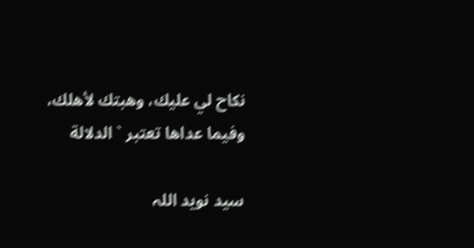نكاح لي عليك، وهبتك لأهلك، وفيما عداها تعتبر ` الدلالة

سید نوید اللہ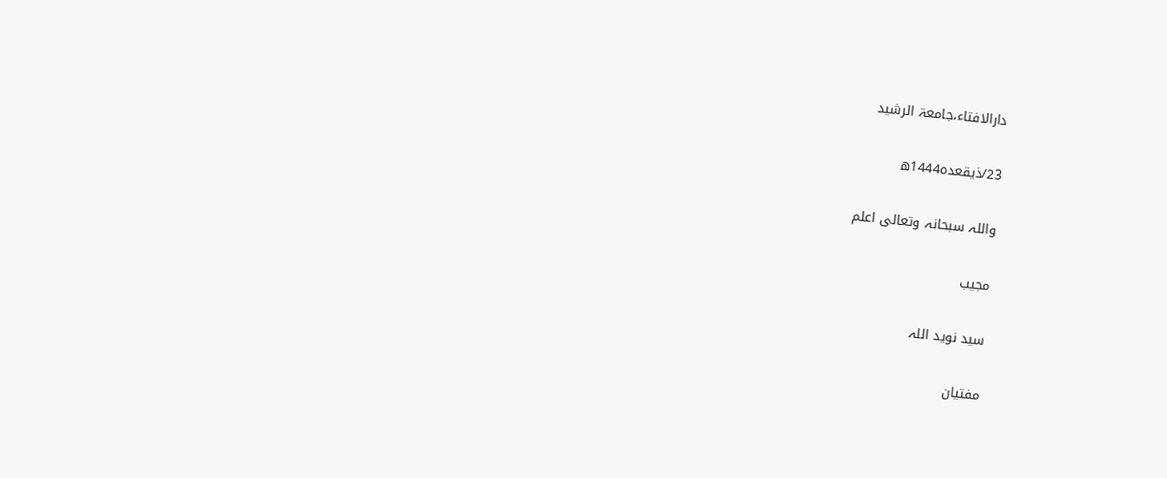دارالافتاء،جامعۃ الرشید

23/ذیقعدہ1444ھ

واللہ سبحانہ وتعالی اعلم

مجیب

سید نوید اللہ

مفتیان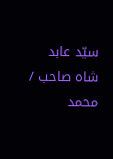سیّد عابد شاہ صاحب / محمد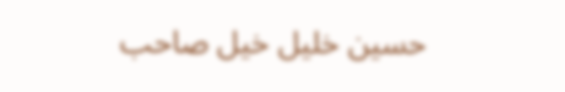حسین خلیل خیل صاحب